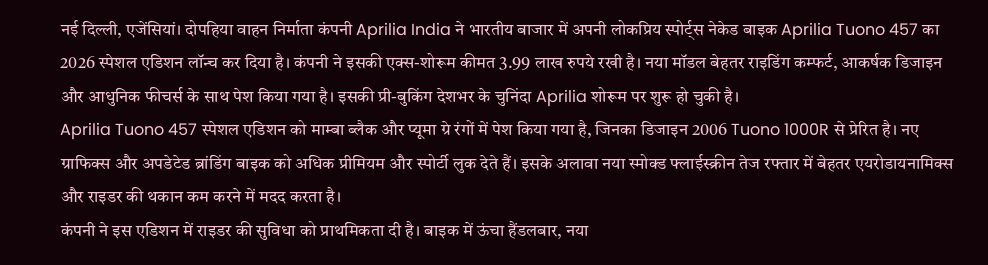नई दिल्ली, एजेंसियां। दोपहिया वाहन निर्माता कंपनी Aprilia India ने भारतीय बाजार में अपनी लोकप्रिय स्पोर्ट्स नेकेड बाइक Aprilia Tuono 457 का 2026 स्पेशल एडिशन लॉन्च कर दिया है। कंपनी ने इसकी एक्स-शोरूम कीमत 3.99 लाख रुपये रखी है। नया मॉडल बेहतर राइडिंग कम्फर्ट, आकर्षक डिजाइन और आधुनिक फीचर्स के साथ पेश किया गया है। इसकी प्री-बुकिंग देशभर के चुनिंदा Aprilia शोरूम पर शुरू हो चुकी है।
Aprilia Tuono 457 स्पेशल एडिशन को माम्बा ब्लैक और प्यूमा ग्रे रंगों में पेश किया गया है, जिनका डिजाइन 2006 Tuono 1000R से प्रेरित है। नए ग्राफिक्स और अपडेटेड ब्रांडिंग बाइक को अधिक प्रीमियम और स्पोर्टी लुक देते हैं। इसके अलावा नया स्मोक्ड फ्लाईस्क्रीन तेज रफ्तार में बेहतर एयरोडायनामिक्स और राइडर की थकान कम करने में मदद करता है।
कंपनी ने इस एडिशन में राइडर की सुविधा को प्राथमिकता दी है। बाइक में ऊंचा हैंडलबार, नया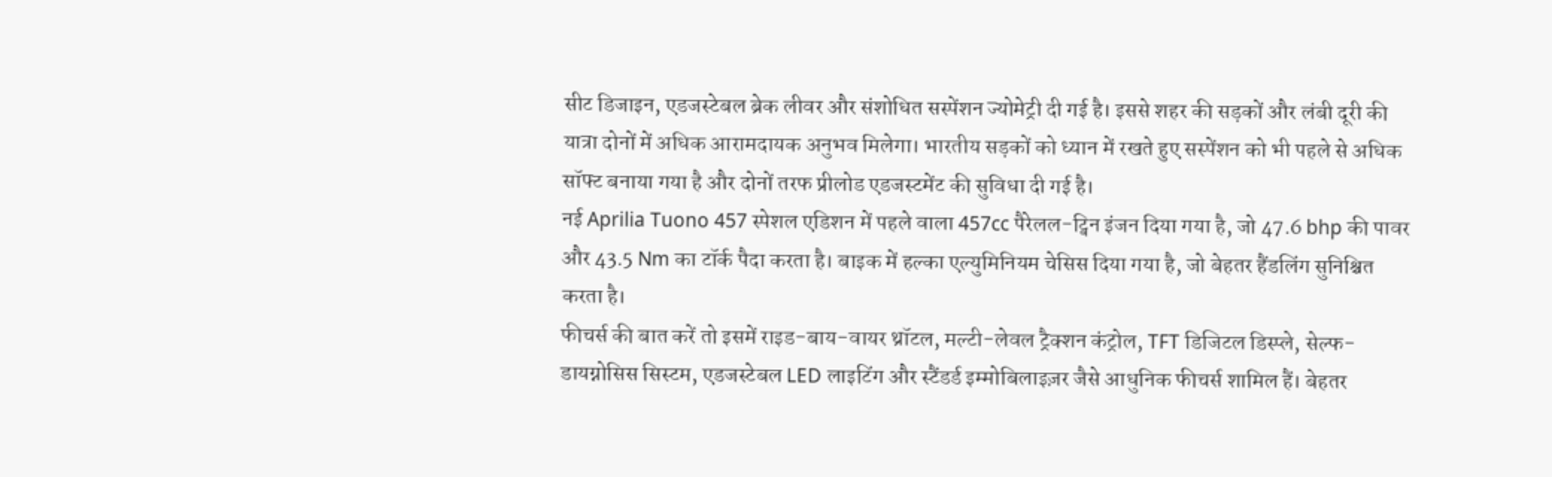सीट डिजाइन, एडजस्टेबल ब्रेक लीवर और संशोधित सस्पेंशन ज्योमेट्री दी गई है। इससे शहर की सड़कों और लंबी दूरी की यात्रा दोनों में अधिक आरामदायक अनुभव मिलेगा। भारतीय सड़कों को ध्यान में रखते हुए सस्पेंशन को भी पहले से अधिक सॉफ्ट बनाया गया है और दोनों तरफ प्रीलोड एडजस्टमेंट की सुविधा दी गई है।
नई Aprilia Tuono 457 स्पेशल एडिशन में पहले वाला 457cc पैरेलल-ट्विन इंजन दिया गया है, जो 47.6 bhp की पावर और 43.5 Nm का टॉर्क पैदा करता है। बाइक में हल्का एल्युमिनियम चेसिस दिया गया है, जो बेहतर हैंडलिंग सुनिश्चित करता है।
फीचर्स की बात करें तो इसमें राइड-बाय-वायर थ्रॉटल, मल्टी-लेवल ट्रैक्शन कंट्रोल, TFT डिजिटल डिस्प्ले, सेल्फ-डायग्नोसिस सिस्टम, एडजस्टेबल LED लाइटिंग और स्टैंडर्ड इम्मोबिलाइज़र जैसे आधुनिक फीचर्स शामिल हैं। बेहतर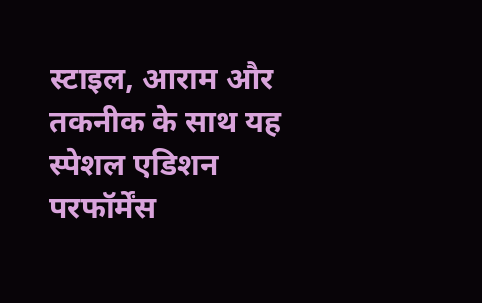स्टाइल, आराम और तकनीक के साथ यह स्पेशल एडिशन परफॉर्मेंस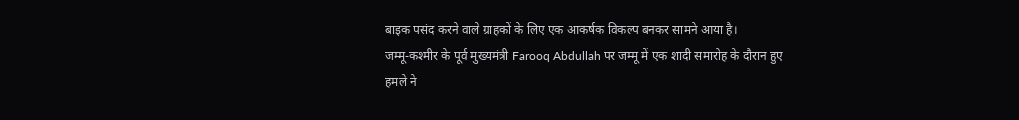बाइक पसंद करने वाले ग्राहकों के लिए एक आकर्षक विकल्प बनकर सामने आया है।
जम्मू-कश्मीर के पूर्व मुख्यमंत्री Farooq Abdullah पर जम्मू में एक शादी समारोह के दौरान हुए हमले ने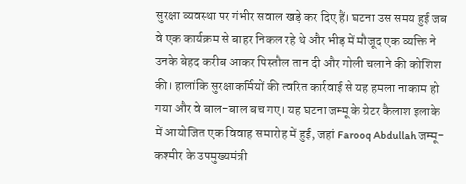सुरक्षा व्यवस्था पर गंभीर सवाल खड़े कर दिए हैं। घटना उस समय हुई जब वे एक कार्यक्रम से बाहर निकल रहे थे और भीड़ में मौजूद एक व्यक्ति ने उनके बेहद करीब आकर पिस्तौल तान दी और गोली चलाने की कोशिश की। हालांकि सुरक्षाकर्मियों की त्वरित कार्रवाई से यह हमला नाकाम हो गया और वे बाल-बाल बच गए। यह घटना जम्मू के ग्रेटर कैलाश इलाके में आयोजित एक विवाह समारोह में हुई, जहां Farooq Abdullah जम्मू-कश्मीर के उपमुख्यमंत्री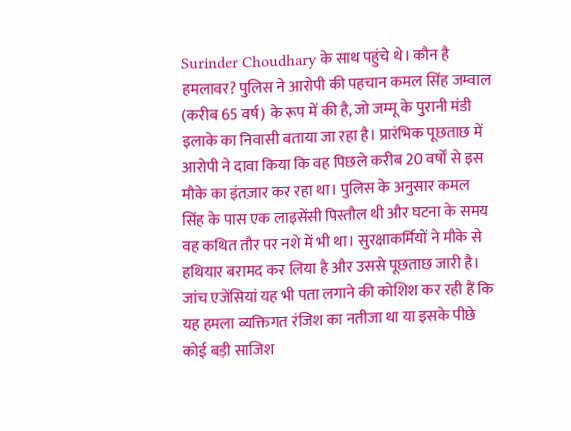Surinder Choudhary के साथ पहुंचे थे। कौन है हमलावर? पुलिस ने आरोपी की पहचान कमल सिंह जम्वाल (करीब 65 वर्ष) के रूप में की है, जो जम्मू के पुरानी मंडी इलाके का निवासी बताया जा रहा है। प्रारंभिक पूछताछ में आरोपी ने दावा किया कि वह पिछले करीब 20 वर्षों से इस मौके का इंतज़ार कर रहा था। पुलिस के अनुसार कमल सिंह के पास एक लाइसेंसी पिस्तौल थी और घटना के समय वह कथित तौर पर नशे में भी था। सुरक्षाकर्मियों ने मौके से हथियार बरामद कर लिया है और उससे पूछताछ जारी है। जांच एजेंसियां यह भी पता लगाने की कोशिश कर रही हैं कि यह हमला व्यक्तिगत रंजिश का नतीजा था या इसके पीछे कोई बड़ी साजिश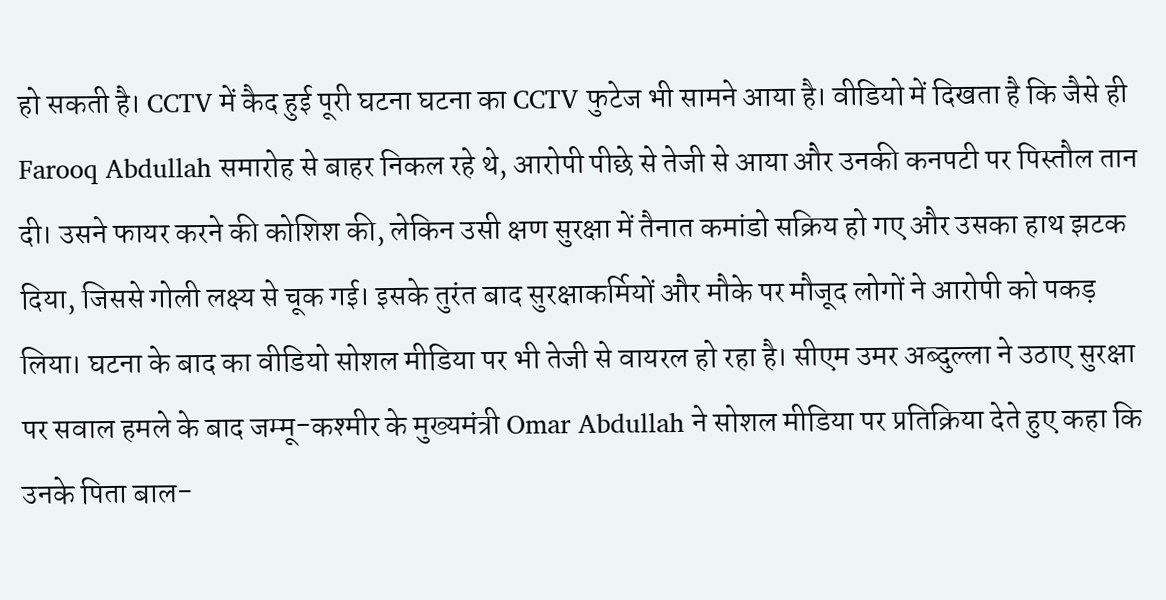हो सकती है। CCTV में कैद हुई पूरी घटना घटना का CCTV फुटेज भी सामने आया है। वीडियो में दिखता है कि जैसे ही Farooq Abdullah समारोह से बाहर निकल रहे थे, आरोपी पीछे से तेजी से आया और उनकी कनपटी पर पिस्तौल तान दी। उसने फायर करने की कोशिश की, लेकिन उसी क्षण सुरक्षा में तैनात कमांडो सक्रिय हो गए और उसका हाथ झटक दिया, जिससे गोली लक्ष्य से चूक गई। इसके तुरंत बाद सुरक्षाकर्मियों और मौके पर मौजूद लोगों ने आरोपी को पकड़ लिया। घटना के बाद का वीडियो सोशल मीडिया पर भी तेजी से वायरल हो रहा है। सीएम उमर अब्दुल्ला ने उठाए सुरक्षा पर सवाल हमले के बाद जम्मू-कश्मीर के मुख्यमंत्री Omar Abdullah ने सोशल मीडिया पर प्रतिक्रिया देते हुए कहा कि उनके पिता बाल-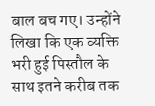बाल बच गए। उन्होंने लिखा कि एक व्यक्ति भरी हुई पिस्तौल के साथ इतने करीब तक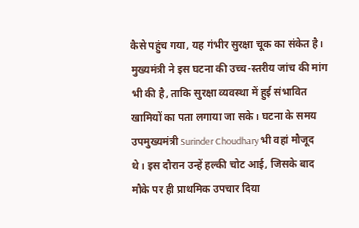कैसे पहुंच गया, यह गंभीर सुरक्षा चूक का संकेत है। मुख्यमंत्री ने इस घटना की उच्च-स्तरीय जांच की मांग भी की है, ताकि सुरक्षा व्यवस्था में हुई संभावित खामियों का पता लगाया जा सके। घटना के समय उपमुख्यमंत्री Surinder Choudhary भी वहां मौजूद थे। इस दौरान उन्हें हल्की चोट आई, जिसके बाद मौके पर ही प्राथमिक उपचार दिया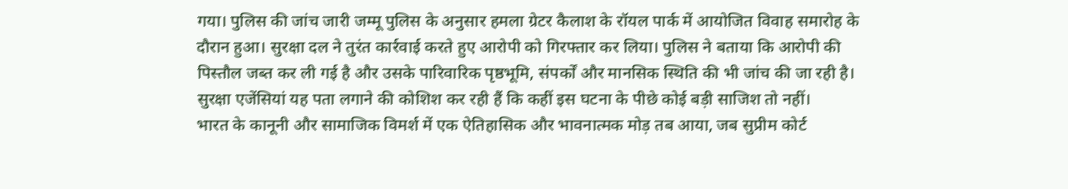गया। पुलिस की जांच जारी जम्मू पुलिस के अनुसार हमला ग्रेटर कैलाश के रॉयल पार्क में आयोजित विवाह समारोह के दौरान हुआ। सुरक्षा दल ने तुरंत कार्रवाई करते हुए आरोपी को गिरफ्तार कर लिया। पुलिस ने बताया कि आरोपी की पिस्तौल जब्त कर ली गई है और उसके पारिवारिक पृष्ठभूमि, संपर्कों और मानसिक स्थिति की भी जांच की जा रही है। सुरक्षा एजेंसियां यह पता लगाने की कोशिश कर रही हैं कि कहीं इस घटना के पीछे कोई बड़ी साजिश तो नहीं।
भारत के कानूनी और सामाजिक विमर्श में एक ऐतिहासिक और भावनात्मक मोड़ तब आया, जब सुप्रीम कोर्ट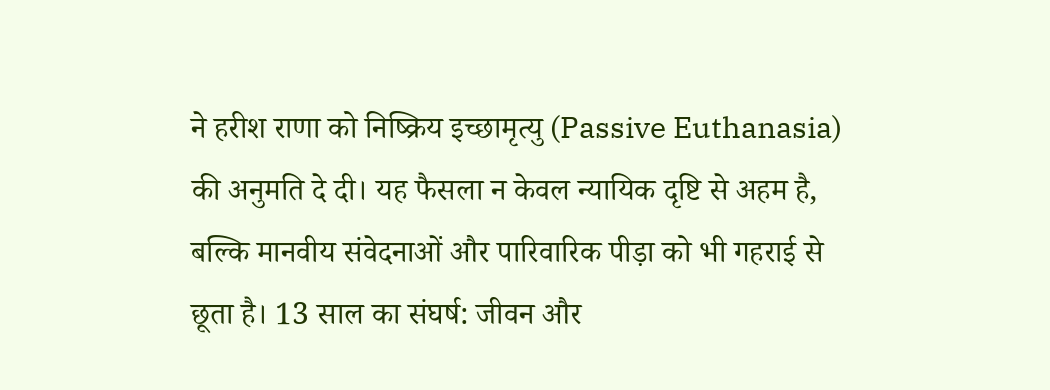ने हरीश राणा को निष्क्रिय इच्छामृत्यु (Passive Euthanasia) की अनुमति दे दी। यह फैसला न केवल न्यायिक दृष्टि से अहम है, बल्कि मानवीय संवेदनाओं और पारिवारिक पीड़ा को भी गहराई से छूता है। 13 साल का संघर्ष: जीवन और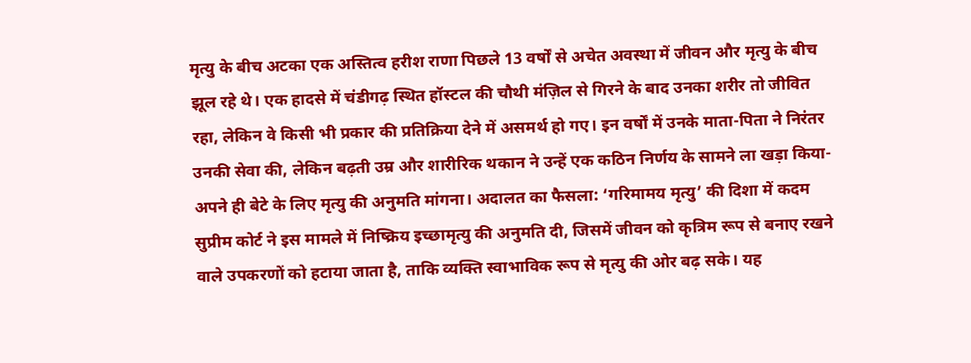मृत्यु के बीच अटका एक अस्तित्व हरीश राणा पिछले 13 वर्षों से अचेत अवस्था में जीवन और मृत्यु के बीच झूल रहे थे। एक हादसे में चंडीगढ़ स्थित हॉस्टल की चौथी मंज़िल से गिरने के बाद उनका शरीर तो जीवित रहा, लेकिन वे किसी भी प्रकार की प्रतिक्रिया देने में असमर्थ हो गए। इन वर्षों में उनके माता-पिता ने निरंतर उनकी सेवा की, लेकिन बढ़ती उम्र और शारीरिक थकान ने उन्हें एक कठिन निर्णय के सामने ला खड़ा किया-अपने ही बेटे के लिए मृत्यु की अनुमति मांगना। अदालत का फैसला: ‘गरिमामय मृत्यु’ की दिशा में कदम सुप्रीम कोर्ट ने इस मामले में निष्क्रिय इच्छामृत्यु की अनुमति दी, जिसमें जीवन को कृत्रिम रूप से बनाए रखने वाले उपकरणों को हटाया जाता है, ताकि व्यक्ति स्वाभाविक रूप से मृत्यु की ओर बढ़ सके। यह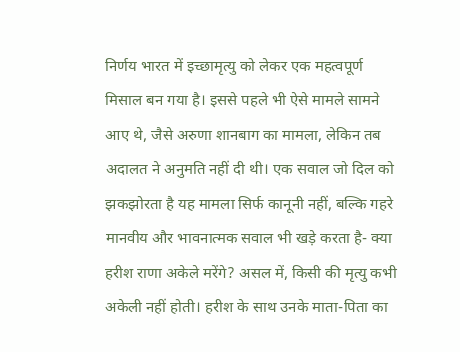निर्णय भारत में इच्छामृत्यु को लेकर एक महत्वपूर्ण मिसाल बन गया है। इससे पहले भी ऐसे मामले सामने आए थे, जैसे अरुणा शानबाग का मामला, लेकिन तब अदालत ने अनुमति नहीं दी थी। एक सवाल जो दिल को झकझोरता है यह मामला सिर्फ कानूनी नहीं, बल्कि गहरे मानवीय और भावनात्मक सवाल भी खड़े करता है- क्या हरीश राणा अकेले मरेंगे? असल में, किसी की मृत्यु कभी अकेली नहीं होती। हरीश के साथ उनके माता-पिता का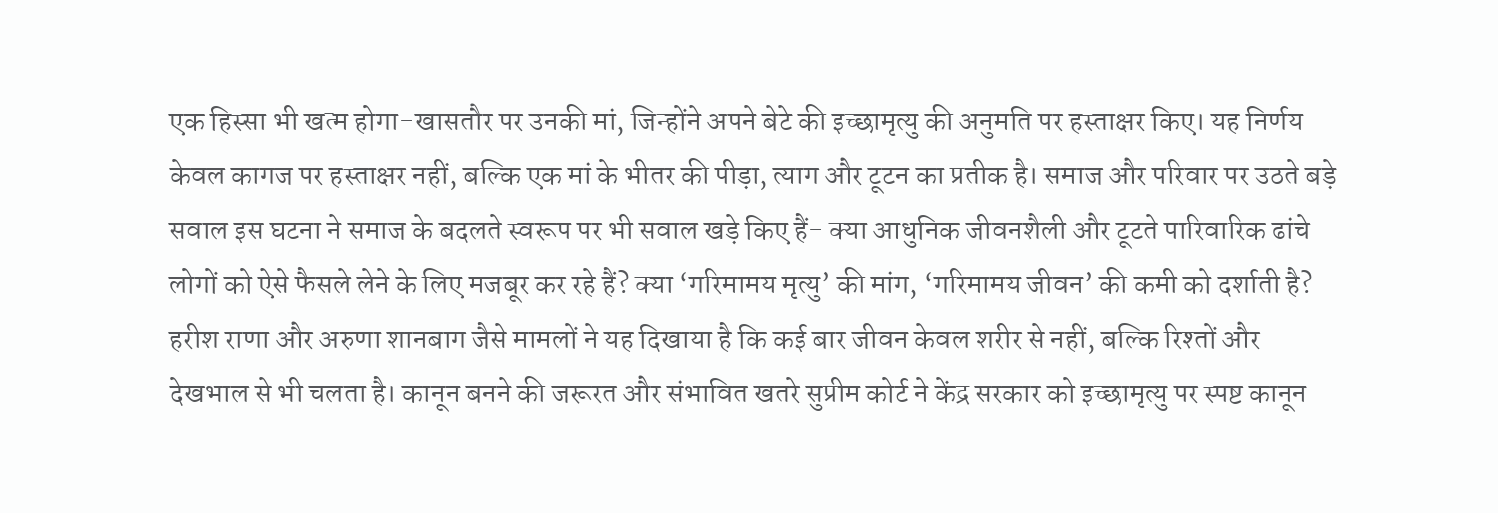एक हिस्सा भी खत्म होगा-खासतौर पर उनकी मां, जिन्होंने अपने बेटे की इच्छामृत्यु की अनुमति पर हस्ताक्षर किए। यह निर्णय केवल कागज पर हस्ताक्षर नहीं, बल्कि एक मां के भीतर की पीड़ा, त्याग और टूटन का प्रतीक है। समाज और परिवार पर उठते बड़े सवाल इस घटना ने समाज के बदलते स्वरूप पर भी सवाल खड़े किए हैं- क्या आधुनिक जीवनशैली और टूटते पारिवारिक ढांचे लोगों को ऐसे फैसले लेने के लिए मजबूर कर रहे हैं? क्या ‘गरिमामय मृत्यु’ की मांग, ‘गरिमामय जीवन’ की कमी को दर्शाती है? हरीश राणा और अरुणा शानबाग जैसे मामलों ने यह दिखाया है कि कई बार जीवन केवल शरीर से नहीं, बल्कि रिश्तों और देखभाल से भी चलता है। कानून बनने की जरूरत और संभावित खतरे सुप्रीम कोर्ट ने केंद्र सरकार को इच्छामृत्यु पर स्पष्ट कानून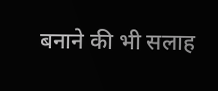बनाने की भी सलाह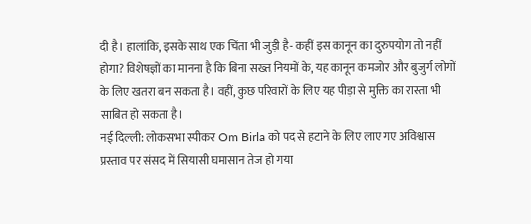दी है। हालांकि, इसके साथ एक चिंता भी जुड़ी है- कहीं इस कानून का दुरुपयोग तो नहीं होगा? विशेषज्ञों का मानना है कि बिना सख्त नियमों के, यह कानून कमजोर और बुजुर्ग लोगों के लिए खतरा बन सकता है। वहीं, कुछ परिवारों के लिए यह पीड़ा से मुक्ति का रास्ता भी साबित हो सकता है।
नई दिल्ली: लोकसभा स्पीकर Om Birla को पद से हटाने के लिए लाए गए अविश्वास प्रस्ताव पर संसद में सियासी घमासान तेज हो गया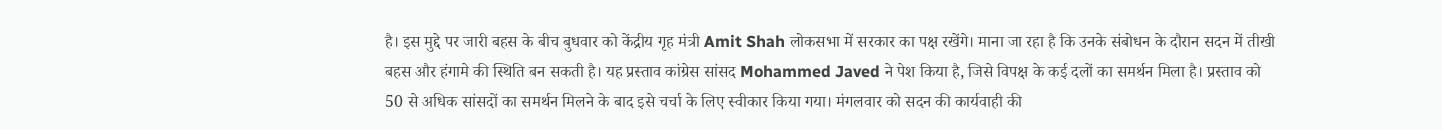है। इस मुद्दे पर जारी बहस के बीच बुधवार को केंद्रीय गृह मंत्री Amit Shah लोकसभा में सरकार का पक्ष रखेंगे। माना जा रहा है कि उनके संबोधन के दौरान सदन में तीखी बहस और हंगामे की स्थिति बन सकती है। यह प्रस्ताव कांग्रेस सांसद Mohammed Javed ने पेश किया है, जिसे विपक्ष के कई दलों का समर्थन मिला है। प्रस्ताव को 50 से अधिक सांसदों का समर्थन मिलने के बाद इसे चर्चा के लिए स्वीकार किया गया। मंगलवार को सदन की कार्यवाही की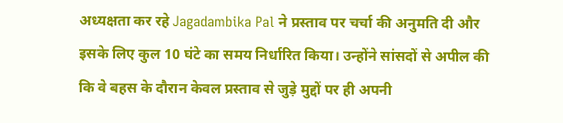अध्यक्षता कर रहे Jagadambika Pal ने प्रस्ताव पर चर्चा की अनुमति दी और इसके लिए कुल 10 घंटे का समय निर्धारित किया। उन्होंने सांसदों से अपील की कि वे बहस के दौरान केवल प्रस्ताव से जुड़े मुद्दों पर ही अपनी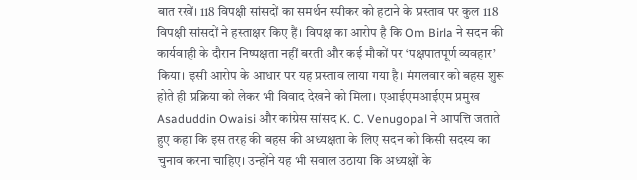बात रखें। 118 विपक्षी सांसदों का समर्थन स्पीकर को हटाने के प्रस्ताव पर कुल 118 विपक्षी सांसदों ने हस्ताक्षर किए हैं। विपक्ष का आरोप है कि Om Birla ने सदन की कार्यवाही के दौरान निष्पक्षता नहीं बरती और कई मौकों पर ‘पक्षपातपूर्ण व्यवहार’ किया। इसी आरोप के आधार पर यह प्रस्ताव लाया गया है। मंगलवार को बहस शुरू होते ही प्रक्रिया को लेकर भी विवाद देखने को मिला। एआईएमआईएम प्रमुख Asaduddin Owaisi और कांग्रेस सांसद K. C. Venugopal ने आपत्ति जताते हुए कहा कि इस तरह की बहस की अध्यक्षता के लिए सदन को किसी सदस्य का चुनाव करना चाहिए। उन्होंने यह भी सवाल उठाया कि अध्यक्षों के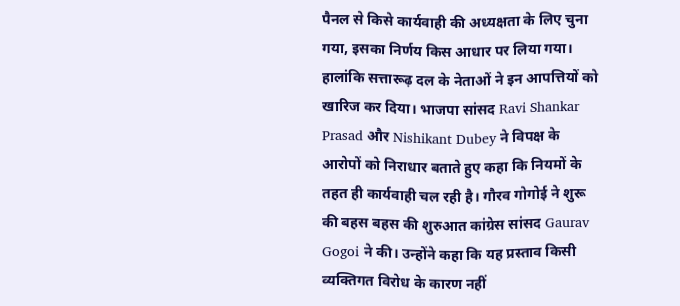पैनल से किसे कार्यवाही की अध्यक्षता के लिए चुना गया, इसका निर्णय किस आधार पर लिया गया। हालांकि सत्तारूढ़ दल के नेताओं ने इन आपत्तियों को खारिज कर दिया। भाजपा सांसद Ravi Shankar Prasad और Nishikant Dubey ने विपक्ष के आरोपों को निराधार बताते हुए कहा कि नियमों के तहत ही कार्यवाही चल रही है। गौरव गोगोई ने शुरू की बहस बहस की शुरुआत कांग्रेस सांसद Gaurav Gogoi ने की। उन्होंने कहा कि यह प्रस्ताव किसी व्यक्तिगत विरोध के कारण नहीं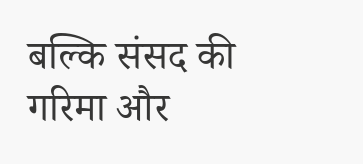बल्कि संसद की गरिमा और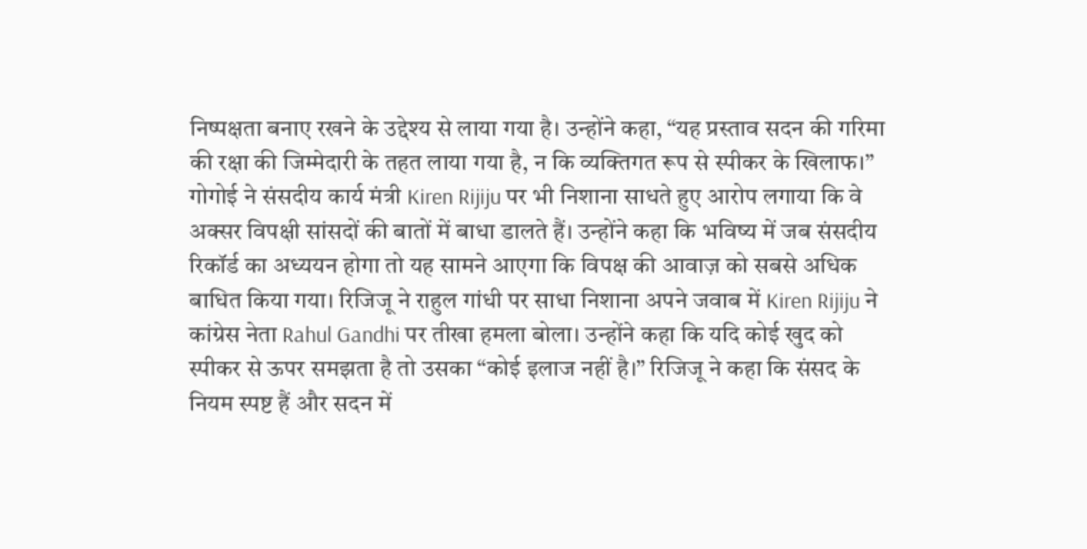निष्पक्षता बनाए रखने के उद्देश्य से लाया गया है। उन्होंने कहा, “यह प्रस्ताव सदन की गरिमा की रक्षा की जिम्मेदारी के तहत लाया गया है, न कि व्यक्तिगत रूप से स्पीकर के खिलाफ।” गोगोई ने संसदीय कार्य मंत्री Kiren Rijiju पर भी निशाना साधते हुए आरोप लगाया कि वे अक्सर विपक्षी सांसदों की बातों में बाधा डालते हैं। उन्होंने कहा कि भविष्य में जब संसदीय रिकॉर्ड का अध्ययन होगा तो यह सामने आएगा कि विपक्ष की आवाज़ को सबसे अधिक बाधित किया गया। रिजिजू ने राहुल गांधी पर साधा निशाना अपने जवाब में Kiren Rijiju ने कांग्रेस नेता Rahul Gandhi पर तीखा हमला बोला। उन्होंने कहा कि यदि कोई खुद को स्पीकर से ऊपर समझता है तो उसका “कोई इलाज नहीं है।” रिजिजू ने कहा कि संसद के नियम स्पष्ट हैं और सदन में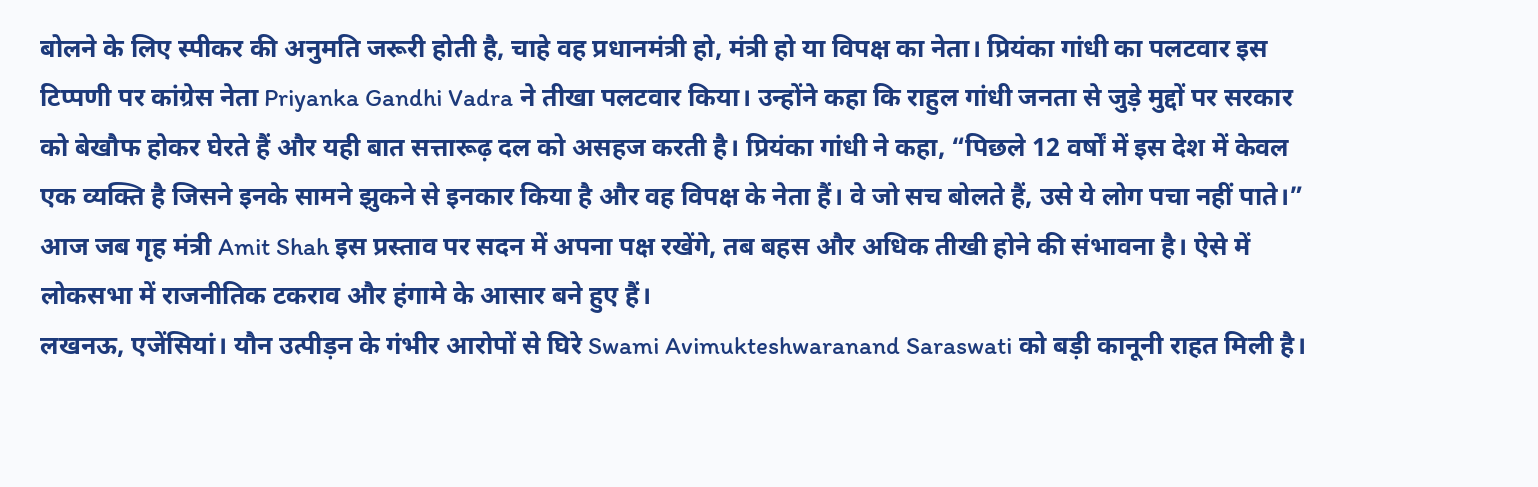बोलने के लिए स्पीकर की अनुमति जरूरी होती है, चाहे वह प्रधानमंत्री हो, मंत्री हो या विपक्ष का नेता। प्रियंका गांधी का पलटवार इस टिप्पणी पर कांग्रेस नेता Priyanka Gandhi Vadra ने तीखा पलटवार किया। उन्होंने कहा कि राहुल गांधी जनता से जुड़े मुद्दों पर सरकार को बेखौफ होकर घेरते हैं और यही बात सत्तारूढ़ दल को असहज करती है। प्रियंका गांधी ने कहा, “पिछले 12 वर्षों में इस देश में केवल एक व्यक्ति है जिसने इनके सामने झुकने से इनकार किया है और वह विपक्ष के नेता हैं। वे जो सच बोलते हैं, उसे ये लोग पचा नहीं पाते।” आज जब गृह मंत्री Amit Shah इस प्रस्ताव पर सदन में अपना पक्ष रखेंगे, तब बहस और अधिक तीखी होने की संभावना है। ऐसे में लोकसभा में राजनीतिक टकराव और हंगामे के आसार बने हुए हैं।
लखनऊ, एजेंसियां। यौन उत्पीड़न के गंभीर आरोपों से घिरे Swami Avimukteshwaranand Saraswati को बड़ी कानूनी राहत मिली है।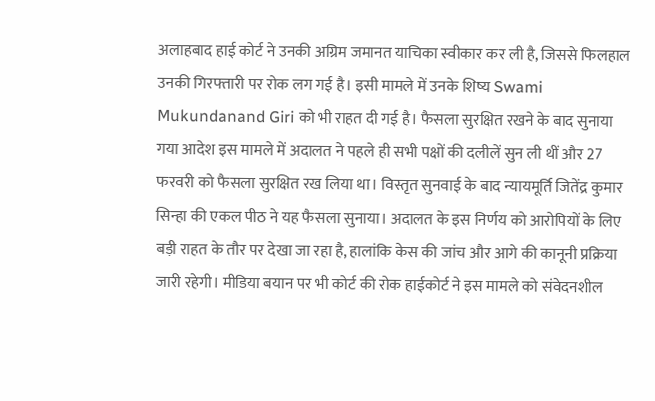अलाहबाद हाई कोर्ट ने उनकी अग्रिम जमानत याचिका स्वीकार कर ली है, जिससे फिलहाल उनकी गिरफ्तारी पर रोक लग गई है। इसी मामले में उनके शिष्य Swami Mukundanand Giri को भी राहत दी गई है। फैसला सुरक्षित रखने के बाद सुनाया गया आदेश इस मामले में अदालत ने पहले ही सभी पक्षों की दलीलें सुन ली थीं और 27 फरवरी को फैसला सुरक्षित रख लिया था। विस्तृत सुनवाई के बाद न्यायमूर्ति जितेंद्र कुमार सिन्हा की एकल पीठ ने यह फैसला सुनाया। अदालत के इस निर्णय को आरोपियों के लिए बड़ी राहत के तौर पर देखा जा रहा है, हालांकि केस की जांच और आगे की कानूनी प्रक्रिया जारी रहेगी। मीडिया बयान पर भी कोर्ट की रोक हाईकोर्ट ने इस मामले को संवेदनशील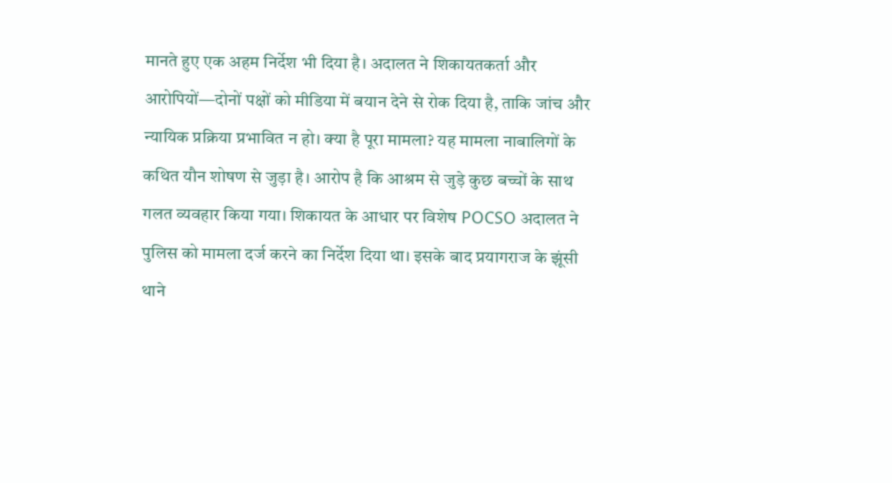मानते हुए एक अहम निर्देश भी दिया है। अदालत ने शिकायतकर्ता और आरोपियों—दोनों पक्षों को मीडिया में बयान देने से रोक दिया है, ताकि जांच और न्यायिक प्रक्रिया प्रभावित न हो। क्या है पूरा मामला? यह मामला नाबालिगों के कथित यौन शोषण से जुड़ा है। आरोप है कि आश्रम से जुड़े कुछ बच्चों के साथ गलत व्यवहार किया गया। शिकायत के आधार पर विशेष POCSO अदालत ने पुलिस को मामला दर्ज करने का निर्देश दिया था। इसके बाद प्रयागराज के झूंसी थाने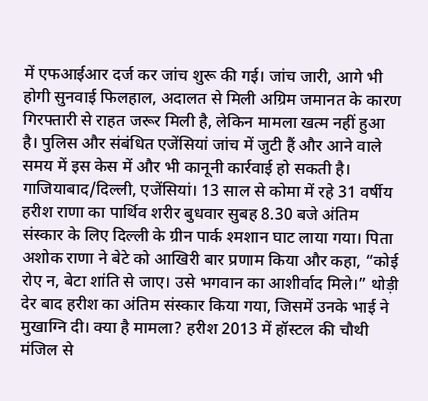में एफआईआर दर्ज कर जांच शुरू की गई। जांच जारी, आगे भी होगी सुनवाई फिलहाल, अदालत से मिली अग्रिम जमानत के कारण गिरफ्तारी से राहत जरूर मिली है, लेकिन मामला खत्म नहीं हुआ है। पुलिस और संबंधित एजेंसियां जांच में जुटी हैं और आने वाले समय में इस केस में और भी कानूनी कार्रवाई हो सकती है।
गाजियाबाद/दिल्ली, एजेंसियां। 13 साल से कोमा में रहे 31 वर्षीय हरीश राणा का पार्थिव शरीर बुधवार सुबह 8.30 बजे अंतिम संस्कार के लिए दिल्ली के ग्रीन पार्क श्मशान घाट लाया गया। पिता अशोक राणा ने बेटे को आखिरी बार प्रणाम किया और कहा, “कोई रोए न, बेटा शांति से जाए। उसे भगवान का आशीर्वाद मिले।” थोड़ी देर बाद हरीश का अंतिम संस्कार किया गया, जिसमें उनके भाई ने मुखाग्नि दी। क्या है मामला? हरीश 2013 में हॉस्टल की चौथी मंजिल से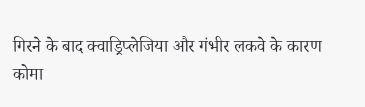गिरने के बाद क्वाड्रिप्लेजिया और गंभीर लकवे के कारण कोमा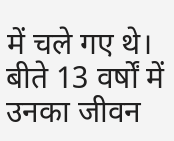में चले गए थे। बीते 13 वर्षों में उनका जीवन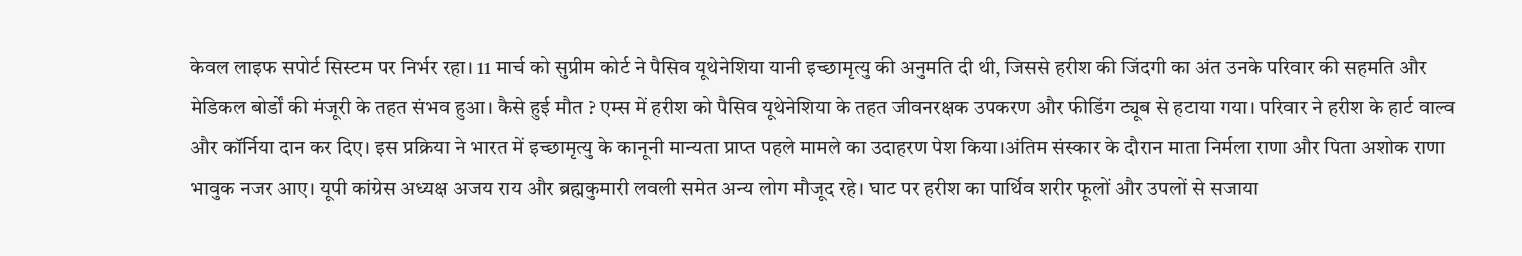केवल लाइफ सपोर्ट सिस्टम पर निर्भर रहा। 11 मार्च को सुप्रीम कोर्ट ने पैसिव यूथेनेशिया यानी इच्छामृत्यु की अनुमति दी थी, जिससे हरीश की जिंदगी का अंत उनके परिवार की सहमति और मेडिकल बोर्डों की मंजूरी के तहत संभव हुआ। कैसे हुई मौत ? एम्स में हरीश को पैसिव यूथेनेशिया के तहत जीवनरक्षक उपकरण और फीडिंग ट्यूब से हटाया गया। परिवार ने हरीश के हार्ट वाल्व और कॉर्निया दान कर दिए। इस प्रक्रिया ने भारत में इच्छामृत्यु के कानूनी मान्यता प्राप्त पहले मामले का उदाहरण पेश किया।अंतिम संस्कार के दौरान माता निर्मला राणा और पिता अशोक राणा भावुक नजर आए। यूपी कांग्रेस अध्यक्ष अजय राय और ब्रह्मकुमारी लवली समेत अन्य लोग मौजूद रहे। घाट पर हरीश का पार्थिव शरीर फूलों और उपलों से सजाया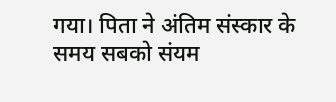गया। पिता ने अंतिम संस्कार के समय सबको संयम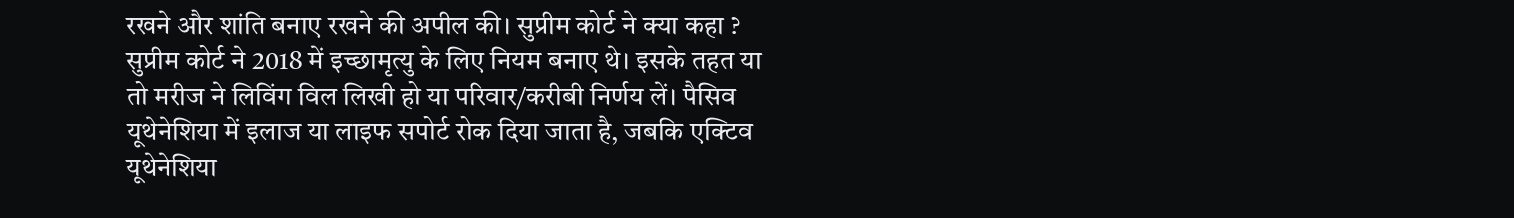रखने और शांति बनाए रखने की अपील की। सुप्रीम कोर्ट ने क्या कहा ? सुप्रीम कोर्ट ने 2018 में इच्छामृत्यु के लिए नियम बनाए थे। इसके तहत या तो मरीज ने लिविंग विल लिखी हो या परिवार/करीबी निर्णय लें। पैसिव यूथेनेशिया में इलाज या लाइफ सपोर्ट रोक दिया जाता है, जबकि एक्टिव यूथेनेशिया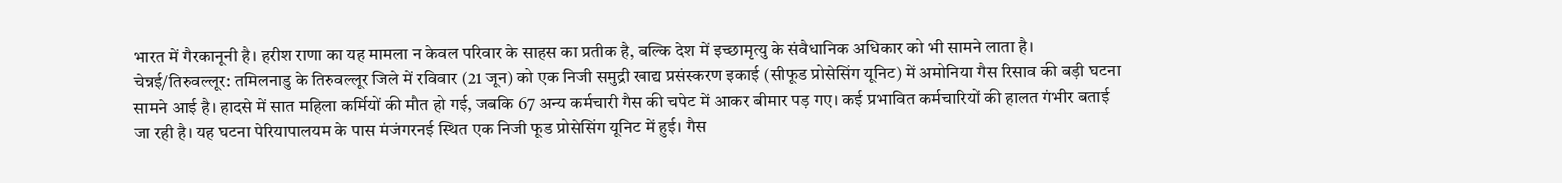भारत में गैरकानूनी है। हरीश राणा का यह मामला न केवल परिवार के साहस का प्रतीक है, बल्कि देश में इच्छामृत्यु के संवैधानिक अधिकार को भी सामने लाता है।
चेन्नई/तिरुवल्लूर: तमिलनाडु के तिरुवल्लूर जिले में रविवार (21 जून) को एक निजी समुद्री खाद्य प्रसंस्करण इकाई (सीफूड प्रोसेसिंग यूनिट) में अमोनिया गैस रिसाव की बड़ी घटना सामने आई है। हादसे में सात महिला कर्मियों की मौत हो गई, जबकि 67 अन्य कर्मचारी गैस की चपेट में आकर बीमार पड़ गए। कई प्रभावित कर्मचारियों की हालत गंभीर बताई जा रही है। यह घटना पेरियापालयम के पास मंजंगरनई स्थित एक निजी फूड प्रोसेसिंग यूनिट में हुई। गैस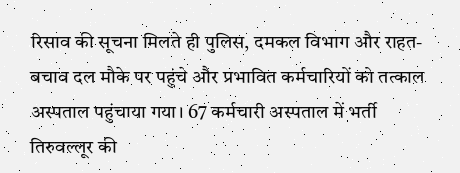रिसाव की सूचना मिलते ही पुलिस, दमकल विभाग और राहत-बचाव दल मौके पर पहुंचे और प्रभावित कर्मचारियों को तत्काल अस्पताल पहुंचाया गया। 67 कर्मचारी अस्पताल में भर्ती तिरुवल्लूर की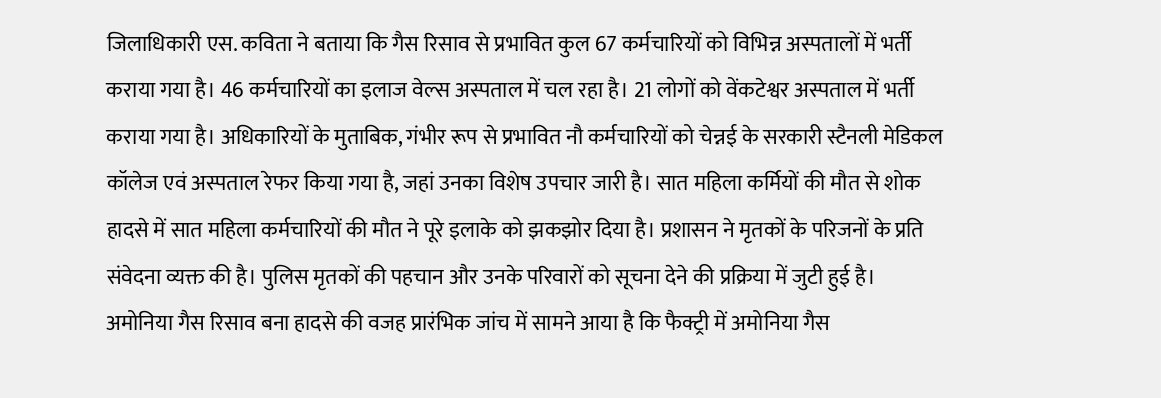जिलाधिकारी एस. कविता ने बताया कि गैस रिसाव से प्रभावित कुल 67 कर्मचारियों को विभिन्न अस्पतालों में भर्ती कराया गया है। 46 कर्मचारियों का इलाज वेल्स अस्पताल में चल रहा है। 21 लोगों को वेंकटेश्वर अस्पताल में भर्ती कराया गया है। अधिकारियों के मुताबिक, गंभीर रूप से प्रभावित नौ कर्मचारियों को चेन्नई के सरकारी स्टैनली मेडिकल कॉलेज एवं अस्पताल रेफर किया गया है, जहां उनका विशेष उपचार जारी है। सात महिला कर्मियों की मौत से शोक हादसे में सात महिला कर्मचारियों की मौत ने पूरे इलाके को झकझोर दिया है। प्रशासन ने मृतकों के परिजनों के प्रति संवेदना व्यक्त की है। पुलिस मृतकों की पहचान और उनके परिवारों को सूचना देने की प्रक्रिया में जुटी हुई है। अमोनिया गैस रिसाव बना हादसे की वजह प्रारंभिक जांच में सामने आया है कि फैक्ट्री में अमोनिया गैस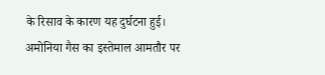के रिसाव के कारण यह दुर्घटना हुई। अमोनिया गैस का इस्तेमाल आमतौर पर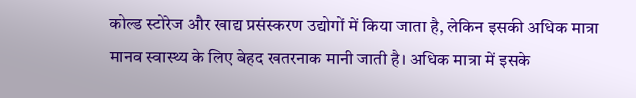कोल्ड स्टोरेज और खाद्य प्रसंस्करण उद्योगों में किया जाता है, लेकिन इसकी अधिक मात्रा मानव स्वास्थ्य के लिए बेहद खतरनाक मानी जाती है। अधिक मात्रा में इसके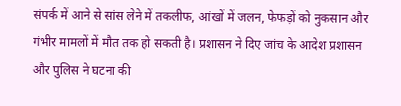संपर्क में आने से सांस लेने में तकलीफ, आंखों में जलन, फेफड़ों को नुकसान और गंभीर मामलों में मौत तक हो सकती है। प्रशासन ने दिए जांच के आदेश प्रशासन और पुलिस ने घटना की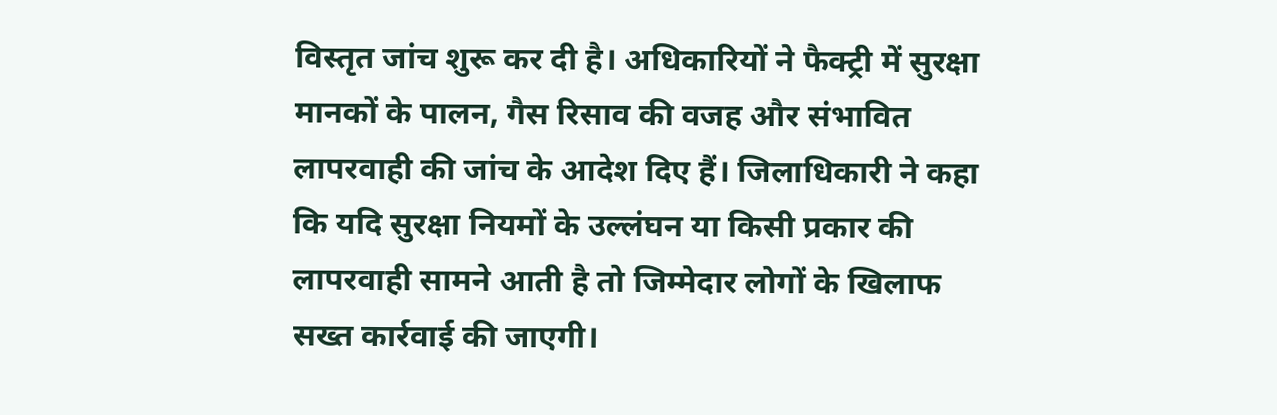विस्तृत जांच शुरू कर दी है। अधिकारियों ने फैक्ट्री में सुरक्षा मानकों के पालन, गैस रिसाव की वजह और संभावित लापरवाही की जांच के आदेश दिए हैं। जिलाधिकारी ने कहा कि यदि सुरक्षा नियमों के उल्लंघन या किसी प्रकार की लापरवाही सामने आती है तो जिम्मेदार लोगों के खिलाफ सख्त कार्रवाई की जाएगी।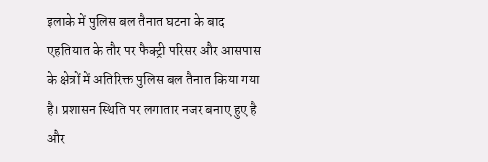इलाके में पुलिस बल तैनात घटना के बाद एहतियात के तौर पर फैक्ट्री परिसर और आसपास के क्षेत्रों में अतिरिक्त पुलिस बल तैनात किया गया है। प्रशासन स्थिति पर लगातार नजर बनाए हुए है और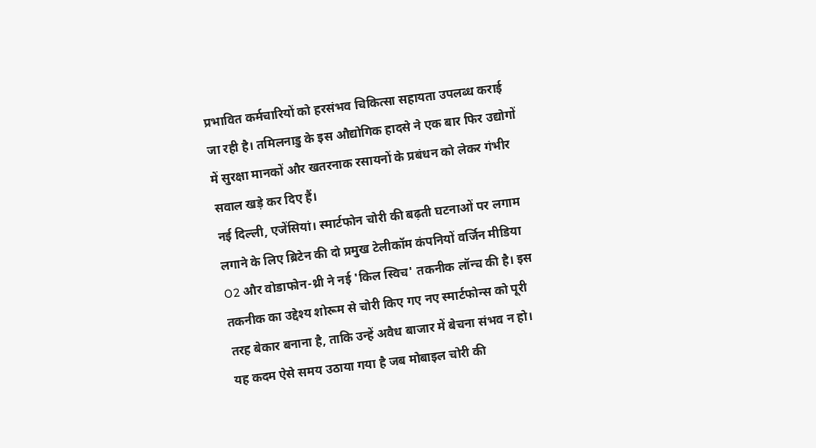प्रभावित कर्मचारियों को हरसंभव चिकित्सा सहायता उपलब्ध कराई जा रही है। तमिलनाडु के इस औद्योगिक हादसे ने एक बार फिर उद्योगों में सुरक्षा मानकों और खतरनाक रसायनों के प्रबंधन को लेकर गंभीर सवाल खड़े कर दिए हैं।
नई दिल्ली, एजेंसियां। स्मार्टफोन चोरी की बढ़ती घटनाओं पर लगाम लगाने के लिए ब्रिटेन की दो प्रमुख टेलीकॉम कंपनियों वर्जिन मीडिया O2 और वोडाफोन-थ्री ने नई 'किल स्विच' तकनीक लॉन्च की है। इस तकनीक का उद्देश्य शोरूम से चोरी किए गए नए स्मार्टफोन्स को पूरी तरह बेकार बनाना है, ताकि उन्हें अवैध बाजार में बेचना संभव न हो। यह कदम ऐसे समय उठाया गया है जब मोबाइल चोरी की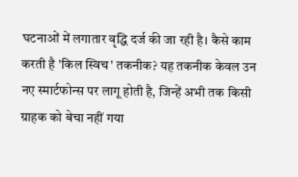घटनाओं में लगातार वृद्धि दर्ज की जा रही है। कैसे काम करती है 'किल स्विच' तकनीक? यह तकनीक केवल उन नए स्मार्टफोन्स पर लागू होती है, जिन्हें अभी तक किसी ग्राहक को बेचा नहीं गया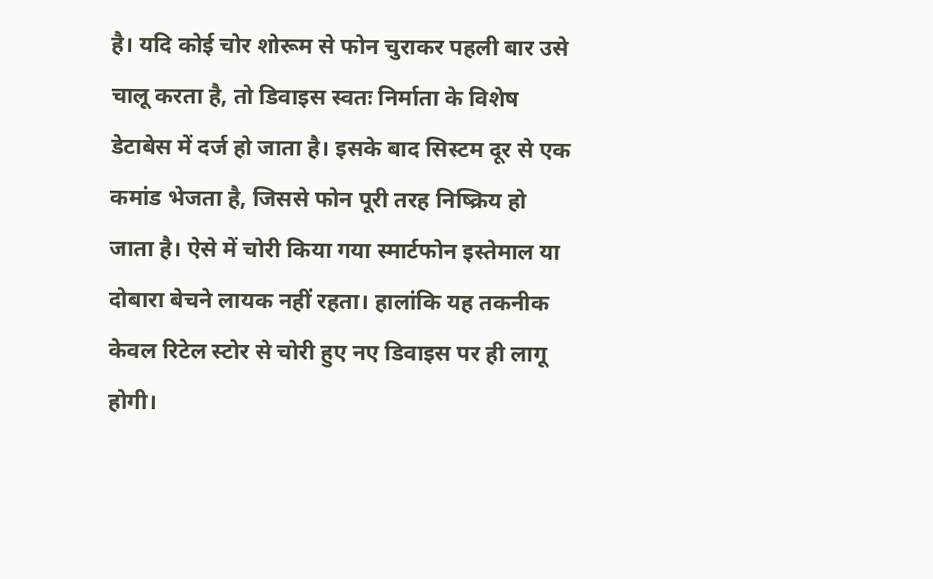है। यदि कोई चोर शोरूम से फोन चुराकर पहली बार उसे चालू करता है, तो डिवाइस स्वतः निर्माता के विशेष डेटाबेस में दर्ज हो जाता है। इसके बाद सिस्टम दूर से एक कमांड भेजता है, जिससे फोन पूरी तरह निष्क्रिय हो जाता है। ऐसे में चोरी किया गया स्मार्टफोन इस्तेमाल या दोबारा बेचने लायक नहीं रहता। हालांकि यह तकनीक केवल रिटेल स्टोर से चोरी हुए नए डिवाइस पर ही लागू होगी।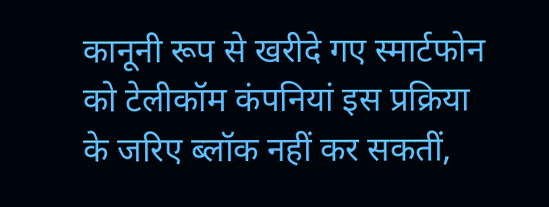कानूनी रूप से खरीदे गए स्मार्टफोन को टेलीकॉम कंपनियां इस प्रक्रिया के जरिए ब्लॉक नहीं कर सकतीं,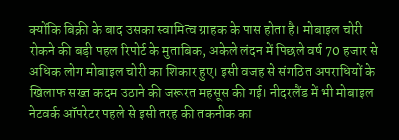क्योंकि बिक्री के बाद उसका स्वामित्व ग्राहक के पास होता है। मोबाइल चोरी रोकने की बड़ी पहल रिपोर्ट के मुताबिक, अकेले लंदन में पिछले वर्ष 70 हजार से अधिक लोग मोबाइल चोरी का शिकार हुए। इसी वजह से संगठित अपराधियों के खिलाफ सख्त कदम उठाने की जरूरत महसूस की गई। नीदरलैंड में भी मोबाइल नेटवर्क ऑपरेटर पहले से इसी तरह की तकनीक का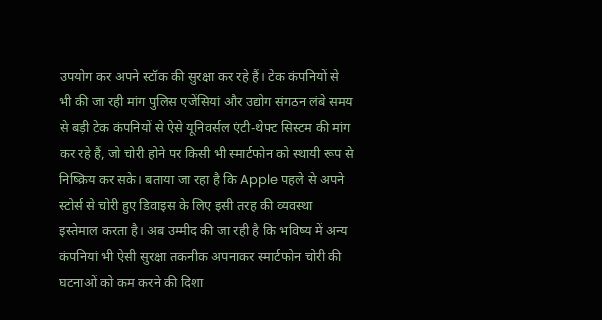उपयोग कर अपने स्टॉक की सुरक्षा कर रहे हैं। टेक कंपनियों से भी की जा रही मांग पुलिस एजेंसियां और उद्योग संगठन लंबे समय से बड़ी टेक कंपनियों से ऐसे यूनिवर्सल एंटी-थेफ्ट सिस्टम की मांग कर रहे हैं, जो चोरी होने पर किसी भी स्मार्टफोन को स्थायी रूप से निष्क्रिय कर सके। बताया जा रहा है कि Apple पहले से अपने स्टोर्स से चोरी हुए डिवाइस के लिए इसी तरह की व्यवस्था इस्तेमाल करता है। अब उम्मीद की जा रही है कि भविष्य में अन्य कंपनियां भी ऐसी सुरक्षा तकनीक अपनाकर स्मार्टफोन चोरी की घटनाओं को कम करने की दिशा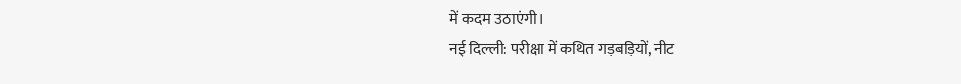में कदम उठाएंगी।
नई दिल्ली: परीक्षा में कथित गड़बड़ियों, नीट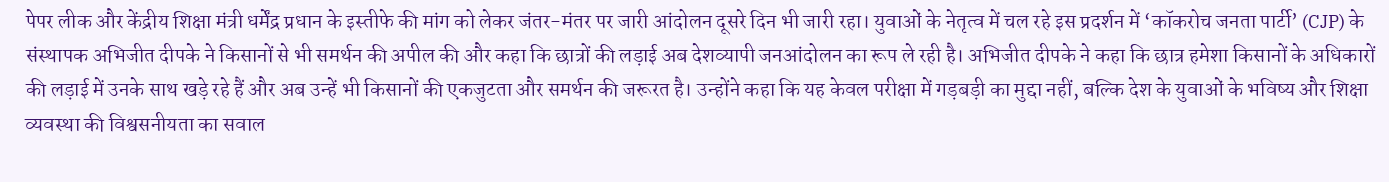पेपर लीक और केंद्रीय शिक्षा मंत्री धर्मेंद्र प्रधान के इस्तीफे की मांग को लेकर जंतर-मंतर पर जारी आंदोलन दूसरे दिन भी जारी रहा। युवाओं के नेतृत्व में चल रहे इस प्रदर्शन में ‘कॉकरोच जनता पार्टी’ (CJP) के संस्थापक अभिजीत दीपके ने किसानों से भी समर्थन की अपील की और कहा कि छात्रों की लड़ाई अब देशव्यापी जनआंदोलन का रूप ले रही है। अभिजीत दीपके ने कहा कि छात्र हमेशा किसानों के अधिकारों की लड़ाई में उनके साथ खड़े रहे हैं और अब उन्हें भी किसानों की एकजुटता और समर्थन की जरूरत है। उन्होंने कहा कि यह केवल परीक्षा में गड़बड़ी का मुद्दा नहीं, बल्कि देश के युवाओं के भविष्य और शिक्षा व्यवस्था की विश्वसनीयता का सवाल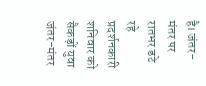है। जंतर-मंतर पर रातभर डटे रहे प्रदर्शनकारी शनिवार को सैकड़ों युवा जंतर-मंतर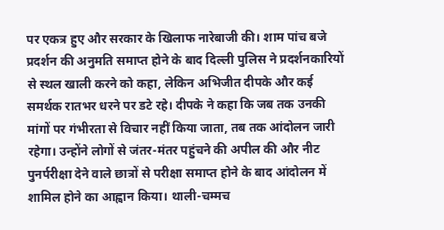पर एकत्र हुए और सरकार के खिलाफ नारेबाजी की। शाम पांच बजे प्रदर्शन की अनुमति समाप्त होने के बाद दिल्ली पुलिस ने प्रदर्शनकारियों से स्थल खाली करने को कहा, लेकिन अभिजीत दीपके और कई समर्थक रातभर धरने पर डटे रहे। दीपके ने कहा कि जब तक उनकी मांगों पर गंभीरता से विचार नहीं किया जाता, तब तक आंदोलन जारी रहेगा। उन्होंने लोगों से जंतर-मंतर पहुंचने की अपील की और नीट पुनर्परीक्षा देने वाले छात्रों से परीक्षा समाप्त होने के बाद आंदोलन में शामिल होने का आह्वान किया। थाली-चम्मच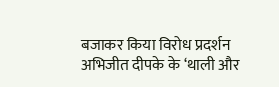बजाकर किया विरोध प्रदर्शन अभिजीत दीपके के ‘थाली और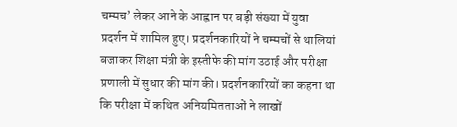चम्मच’ लेकर आने के आह्वान पर बड़ी संख्या में युवा प्रदर्शन में शामिल हुए। प्रदर्शनकारियों ने चम्मचों से थालियां बजाकर शिक्षा मंत्री के इस्तीफे की मांग उठाई और परीक्षा प्रणाली में सुधार की मांग की। प्रदर्शनकारियों का कहना था कि परीक्षा में कथित अनियमितताओं ने लाखों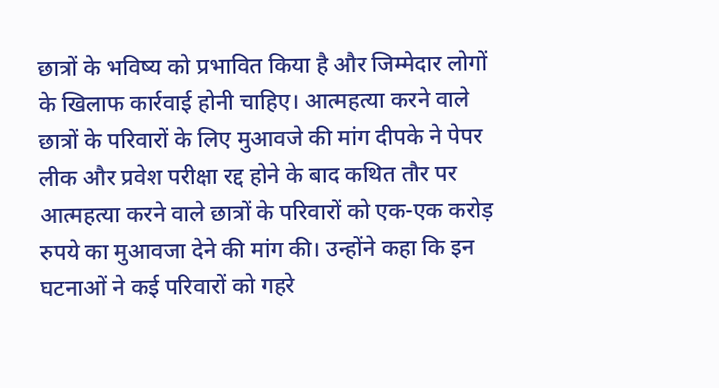छात्रों के भविष्य को प्रभावित किया है और जिम्मेदार लोगों के खिलाफ कार्रवाई होनी चाहिए। आत्महत्या करने वाले छात्रों के परिवारों के लिए मुआवजे की मांग दीपके ने पेपर लीक और प्रवेश परीक्षा रद्द होने के बाद कथित तौर पर आत्महत्या करने वाले छात्रों के परिवारों को एक-एक करोड़ रुपये का मुआवजा देने की मांग की। उन्होंने कहा कि इन घटनाओं ने कई परिवारों को गहरे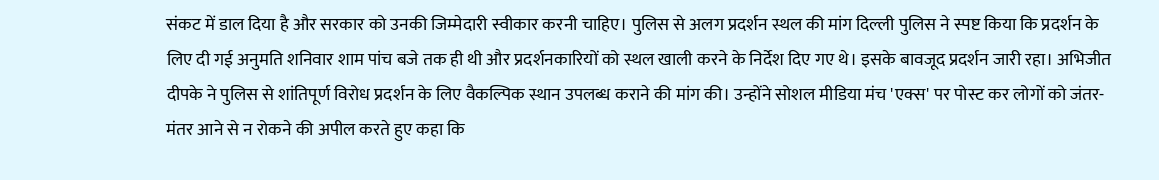संकट में डाल दिया है और सरकार को उनकी जिम्मेदारी स्वीकार करनी चाहिए। पुलिस से अलग प्रदर्शन स्थल की मांग दिल्ली पुलिस ने स्पष्ट किया कि प्रदर्शन के लिए दी गई अनुमति शनिवार शाम पांच बजे तक ही थी और प्रदर्शनकारियों को स्थल खाली करने के निर्देश दिए गए थे। इसके बावजूद प्रदर्शन जारी रहा। अभिजीत दीपके ने पुलिस से शांतिपूर्ण विरोध प्रदर्शन के लिए वैकल्पिक स्थान उपलब्ध कराने की मांग की। उन्होंने सोशल मीडिया मंच 'एक्स' पर पोस्ट कर लोगों को जंतर-मंतर आने से न रोकने की अपील करते हुए कहा कि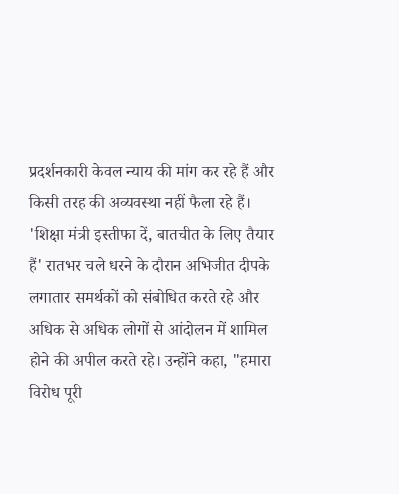प्रदर्शनकारी केवल न्याय की मांग कर रहे हैं और किसी तरह की अव्यवस्था नहीं फैला रहे हैं। 'शिक्षा मंत्री इस्तीफा दें, बातचीत के लिए तैयार हैं' रातभर चले धरने के दौरान अभिजीत दीपके लगातार समर्थकों को संबोधित करते रहे और अधिक से अधिक लोगों से आंदोलन में शामिल होने की अपील करते रहे। उन्होंने कहा, "हमारा विरोध पूरी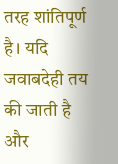तरह शांतिपूर्ण है। यदि जवाबदेही तय की जाती है और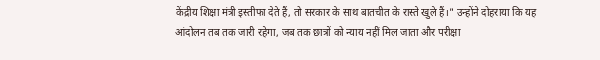केंद्रीय शिक्षा मंत्री इस्तीफा देते हैं, तो सरकार के साथ बातचीत के रास्ते खुले हैं।" उन्होंने दोहराया कि यह आंदोलन तब तक जारी रहेगा, जब तक छात्रों को न्याय नहीं मिल जाता और परीक्षा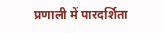प्रणाली में पारदर्शिता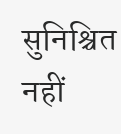सुनिश्चित नहीं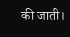की जाती।